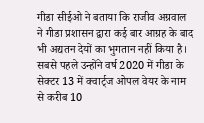गीडा सीईओ ने बताया कि राजीव अग्रवाल ने गीडा प्रशासन द्वारा कई बार आग्रह के बाद भी अद्यतन देयों का भुगतान नहीं किया है। सबसे पहले उन्होंने वर्ष 2020 में गीडा के सेक्टर 13 में क्वार्ट्ज ओपल वेयर के नाम से करीब 10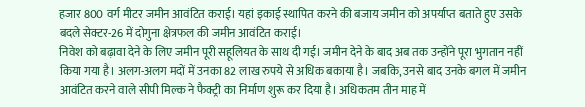हजार 800 वर्ग मीटर जमीन आवंटित कराई। यहां इकाई स्थापित करने की बजाय जमीन को अपर्याप्त बताते हुए उसके बदले सेक्टर-26 में दोगुना क्षेत्रफल की जमीन आवंटित कराई।
निवेश को बढ़ावा देने के लिए जमीन पूरी सहूलियत के साथ दी गई। जमीन देने के बाद अब तक उन्होंने पूरा भुगतान नहीं किया गया है। अलग-अलग मदों में उनका 82 लाख रुपये से अधिक बकाया है। जबकि, उनसे बाद उनके बगल में जमीन आवंटित करने वाले सीपी मिल्क ने फैक्ट्री का निर्माण शुरू कर दिया है। अधिकतम तीन माह में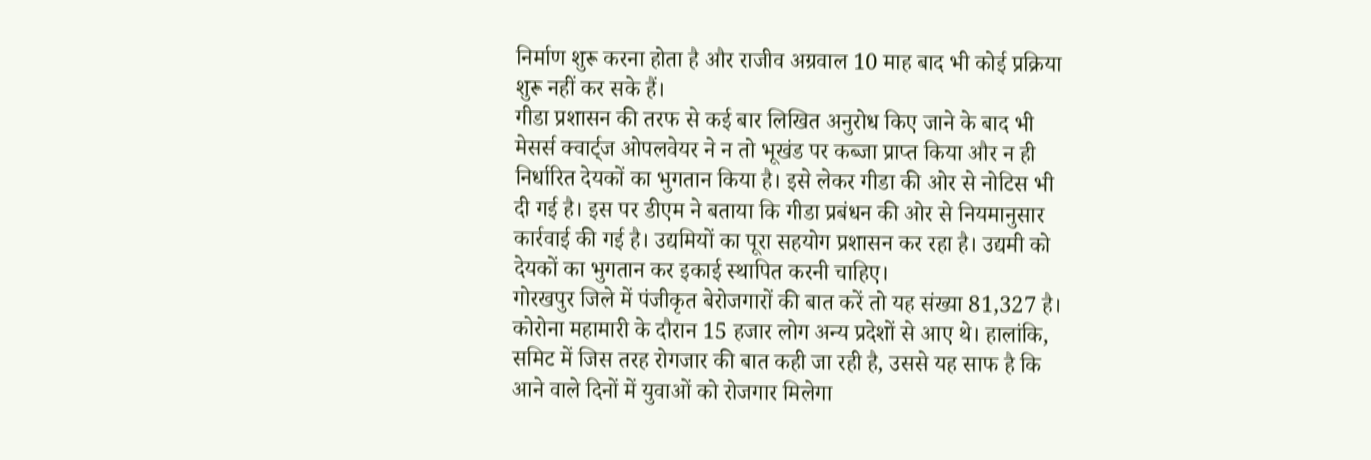निर्माण शुरू करना होता है और राजीव अग्रवाल 10 माह बाद भी कोई प्रक्रिया शुरू नहीं कर सके हैं।
गीडा प्रशासन की तरफ से कई बार लिखित अनुरोध किए जाने के बाद भी मेसर्स क्वार्ट्ज ओपलवेयर ने न तो भूखंड पर कब्जा प्राप्त किया और न ही निर्धारित देयकों का भुगतान किया है। इसे लेकर गीडा की ओर से नोटिस भी दी गई है। इस पर डीएम ने बताया कि गीडा प्रबंधन की ओर से नियमानुसार कार्रवाई की गई है। उद्यमियों का पूरा सहयोग प्रशासन कर रहा है। उद्यमी को देयकों का भुगतान कर इकाई स्थापित करनी चाहिए।
गोरखपुर जिले में पंजीकृत बेरोजगारों की बात करें तो यह संख्या 81,327 है। कोरोना महामारी के दौरान 15 हजार लोग अन्य प्रदेशों से आए थे। हालांकि, समिट में जिस तरह रोगजार की बात कही जा रही है, उससे यह साफ है कि आने वाले दिनों में युवाओं को रोजगार मिलेगा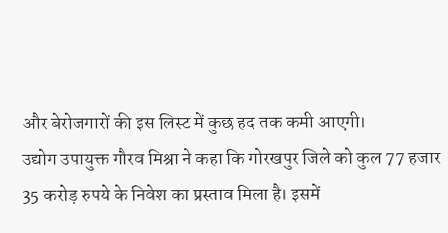और बेरोजगारों की इस लिस्ट में कुछ हद तक कमी आएगी।
उद्योग उपायुक्त गौरव मिश्रा ने कहा कि गोरखपुर जिले को कुल 77 हजार 35 करोड़ रुपये के निवेश का प्रस्ताव मिला है। इसमें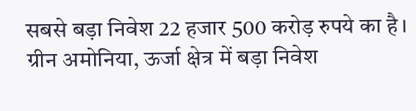सबसे बड़ा निवेश 22 हजार 500 करोड़ रुपये का है। ग्रीन अमोनिया, ऊर्जा क्षेत्र में बड़ा निवेश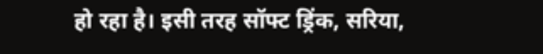हो रहा है। इसी तरह सॉफ्ट ड्रिंक, सरिया,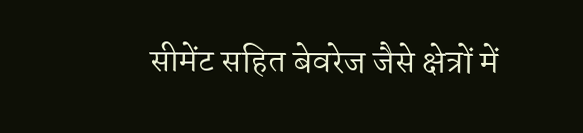सीमेंट सहित बेवरेज जैसे क्षेत्रों में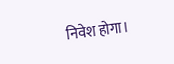निवेश होगा।